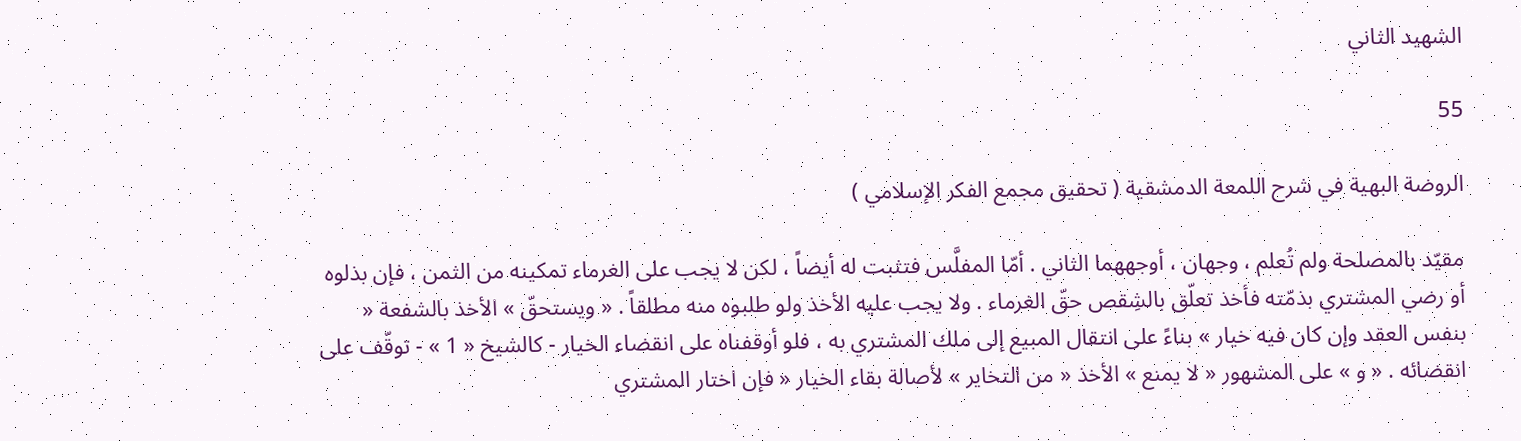الشهيد الثاني

55

الروضة البهية في شرح اللمعة الدمشقية ( تحقيق مجمع الفكر الإسلامي )

مقيّد بالمصلحة ولم تُعلم ، وجهان ، أوجههما الثاني . أمّا المفلَّس فتثبت له أيضاً ، لكن لا يجب على الغرماء تمكينه من الثمن ، فإن بذلوه أو رضي المشتري بذمّته فأخذ تعلّق بالشِقص حقّ الغرماء . ولا يجب عليه الأخذ ولو طلبوه منه مطلقاً . « ويستحقّ » الأخذ بالشفعة « بنفس العقد وإن كان فيه خيار » بناءً على انتقال المبيع إلى ملك المشتري به ، فلو أوقفناه على انقضاء الخيار - كالشيخ « 1 » - توقّف على انقضائه . « و » على المشهور « لا يمنع » الأخذ « من التخاير » لأصالة بقاء الخيار « فإن اختار المشتري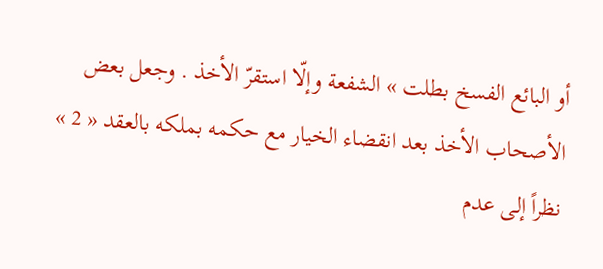أو البائع الفسخ بطلت » الشفعة وإلّا استقرّ الأخذ . وجعل بعض الأصحاب الأخذ بعد انقضاء الخيار مع حكمه بملكه بالعقد « 2 » نظراً إلى عدم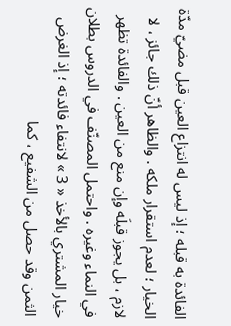الفائدة به قبله ؛ إذ ليس له انتزاع العين قبل مضيّ مدّة الخيار ؛ لعدم استقرار ملكه . والظاهر أنّ ذلك جائز ، لا لازم ، بل يجوز قبلَه وإن منع من العين . والفائدة تظهر في النماء وغيره . واحتمل المصنّف في الدروس بطلان خيار المشتري بالأخذ « 3 » لانتفاء فائدته ؛ إذ الغرض الثمن وقد حصل من الشفيع ، كما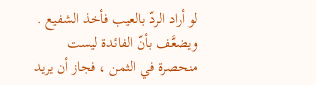لو أراد الردّ بالعيب فأخذ الشفيع . ويضعَّف بأنّ الفائدة ليست منحصرة في الثمن ، فجاز أن يريد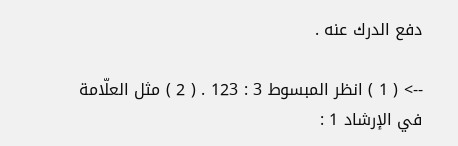دفع الدرك عنه .

--> ( 1 ) انظر المبسوط 3 : 123 . ( 2 ) مثل العلّامة في الإرشاد 1 :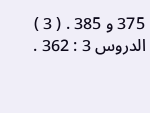375 و 385 . ( 3 ) الدروس 3 : 362 .